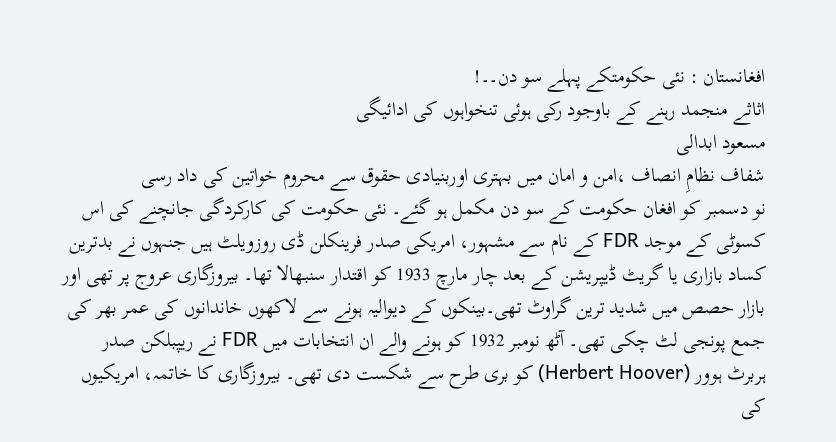افغانستان : نئی حکومتکے پہلے سو دن۔۔!
اثاثے منجمد رہنے کے باوجود رکی ہوئی تنخواہوں کی ادائیگی
مسعود ابدالی
شفاف نظامِ انصاف ،امن و امان میں بہتری اوربنیادی حقوق سے محروم خواتین کی داد رسی
نو دسمبر کو افغان حکومت کے سو دن مکمل ہو گئے۔ نئی حکومت کی کارکردگی جانچنے کی اس کسوٹی کے موجد FDR کے نام سے مشہور، امریکی صدر فرینکلن ڈی روزویلٹ ہیں جنہوں نے بدترین کساد بازاری یا گریٹ ڈیپریشن کے بعد چار مارچ 1933 کو اقتدار سنبھالا تھا۔ بیروزگاری عروج پر تھی اور بازار حصص میں شدید ترین گراوٹ تھی۔بینکوں کے دیوالیہ ہونے سے لاکھوں خاندانوں کی عمر بھر کی جمع پونجی لٹ چکی تھی۔ آٹھ نومبر 1932 کو ہونے والے ان انتخابات میں FDR نے ریپبلکن صدر ہربرٹ ہوور (Herbert Hoover) کو بری طرح سے شکست دی تھی۔ بیروزگاری کا خاتمہ، امریکیوں کی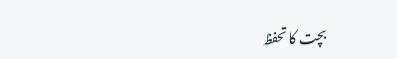بچت کا تحفظ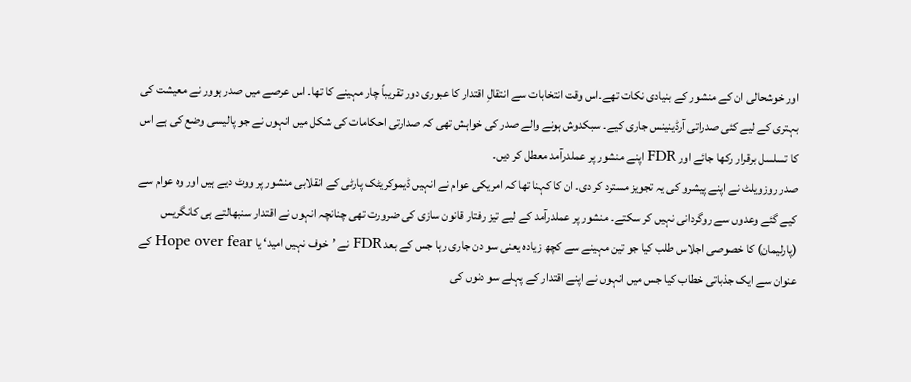اور خوشحالی ان کے منشور کے بنیادی نکات تھے۔اس وقت انتخابات سے انتقالِ اقتدار کا عبوری دور تقریباً چار مہینے کا تھا۔ اس عرصے میں صدر ہوور نے معیشت کی بہتری کے لیے کئی صدراتی آرڈینینس جاری کیے۔ سبکدوش ہونے والے صدر کی خواہش تھی کہ صدارتی احکامات کی شکل میں انہوں نے جو پالیسی وضع کی ہے اس کا تسلسل برقرار رکھا جائے اور FDR اپنے منشور پر عملدرآمد معطل کر دیں۔
صدر روزویلٹ نے اپنے پیشرو کی یہ تجویز مسترد کر دی۔ ان کا کہنا تھا کہ امریکی عوام نے انہیں ڈیموکریٹک پارٹی کے انقلابی منشور پر ووٹ دیے ہیں اور وہ عوام سے کیے گئے وعدوں سے روگردانی نہیں کر سکتے۔ منشور پر عملدرآمد کے لیے تیز رفتار قانون سازی کی ضرورت تھی چنانچہ انہوں نے اقتدار سنبھالتے ہی کانگریس (پارلیمان) کا خصوصی اجلاس طلب کیا جو تین مہینے سے کچھ زیادہ یعنی سو دن جاری رہا جس کے بعد FDR نے ’خوف نہیں امید‘ یا Hope over fear کے عنوان سے ایک جذباتی خطاب کیا جس میں انہوں نے اپنے اقتدار کے پہلے سو دنوں کی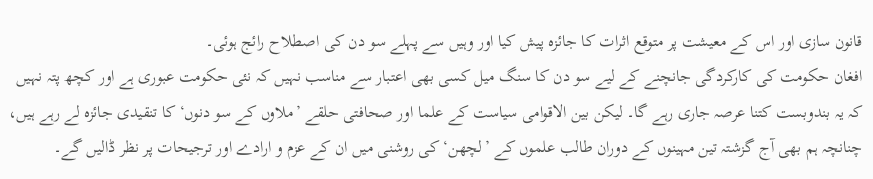قانون سازی اور اس کے معیشت پر متوقع اثرات کا جائزہ پیش کیا اور وہیں سے پہلے سو دن کی اصطلاح رائج ہوئی۔
افغان حکومت کی کارکردگی جانچنے کے لیے سو دن کا سنگ میل کسی بھی اعتبار سے مناسب نہیں کہ نئی حکومت عبوری ہے اور کچھ پتہ نہیں کہ یہ بندوبست کتنا عرصہ جاری رہے گا۔ لیکن بین الاقوامی سیاست کے علما اور صحافتی حلقے ’ملاوں کے سو دنوں‘ کا تنقیدی جائزہ لے رہے ہیں، چنانچہ ہم بھی آج گزشتہ تین مہینوں کے دوران طالب علموں کے ’لچھن‘ کی روشنی میں ان کے عزم و ارادے اور ترجیحات پر نظر ڈالیں گے۔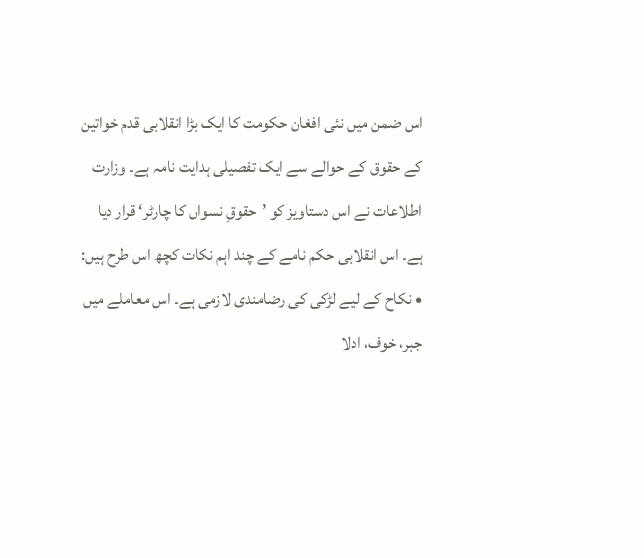اس ضمن میں نئی افغان حکومت کا ایک بڑا انقلابی قدم خواتین کے حقوق کے حوالے سے ایک تفصیلی ہدایت نامہ ہے۔ وزارت اطلاعات نے اس دستاویز کو ’حقوقِ نسواں کا چارٹر‘ قرار دیا ہے۔ اس انقلابی حکم نامے کے چند اہم نکات کچھ اس طرح ہیں:
• نکاح کے لیے لڑکی کی رضامندی لازمی ہے۔ اس معاملے میں جبر، خوف، ادلا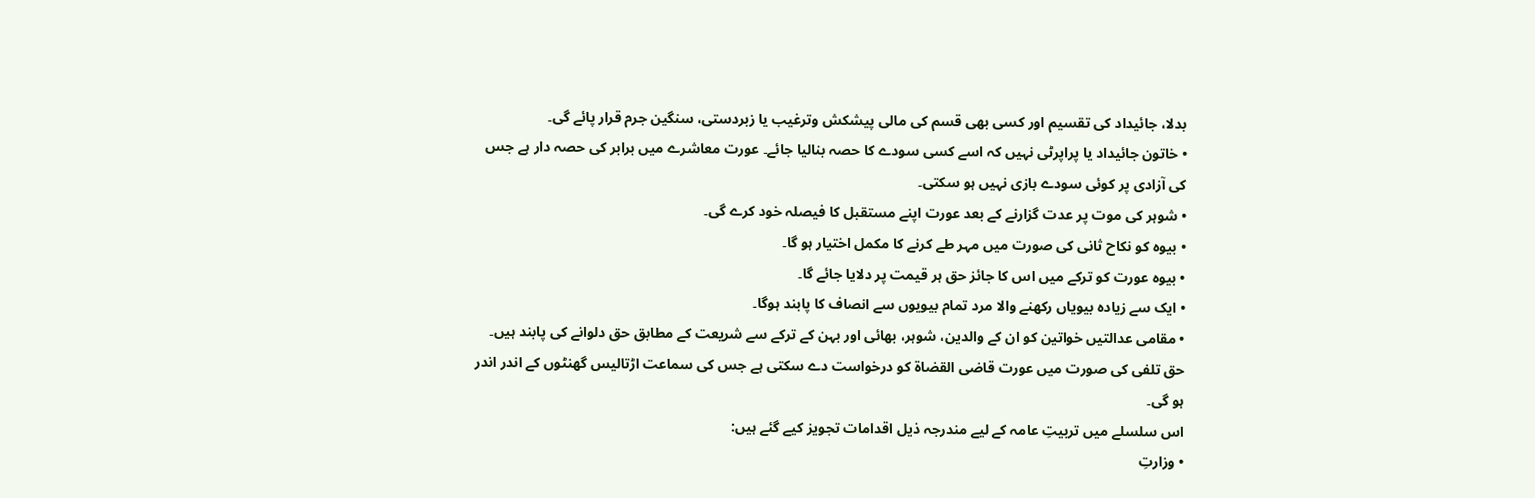بدلا، جائیداد کی تقسیم اور کسی بھی قسم کی مالی پیشکش وترغیب یا زبردستی، سنگین جرم قرار پائے گی۔
• خاتون جائیداد یا پراپرٹی نہیں کہ اسے کسی سودے کا حصہ بنالیا جائے۔ عورت معاشرے میں برابر کی حصہ دار ہے جس کی آزادی پر کوئی سودے بازی نہیں ہو سکتی۔
• شوہر کی موت پر عدت گزارنے کے بعد عورت اپنے مستقبل کا فیصلہ خود کرے گی۔
• بیوہ کو نکاح ثانی کی صورت میں مہر طے کرنے کا مکمل اختیار ہو گا۔
• بیوہ عورت کو ترکے میں اس کا جائز حق ہر قیمت پر دلایا جائے گا۔
• ایک سے زیادہ بیویاں رکھنے والا مرد تمام بیویوں سے انصاف کا پابند ہوگا۔
• مقامی عدالتیں خواتین کو ان کے والدین، شوہر، بھائی اور بہن کے ترکے سے شریعت کے مطابق حق دلوانے کی پابند ہیں۔ حق تلفی کی صورت میں عورت قاضی القضاۃ کو درخواست دے سکتی ہے جس کی سماعت اڑتالیس گھنٹوں کے اندر اندر ہو گی۔
اس سلسلے میں تربیتِ عامہ کے لیے مندرجہ ذیل اقدامات تجویز کیے گئے ہیں:
• وزارتِ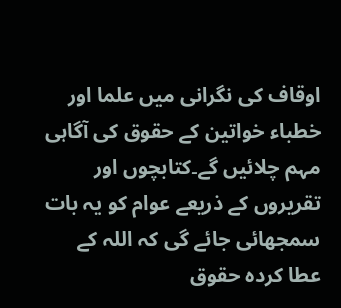اوقاف کی نگرانی میں علما اور خطباء خواتین کے حقوق کی آگاہی مہم چلائیں گے۔کتابچوں اور تقریروں کے ذریعے عوام کو یہ بات سمجھائی جائے گی کہ اللہ کے عطا کردہ حقوق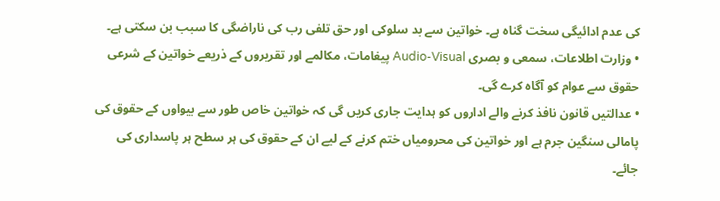کی عدم ادائیگی سخت گناہ ہے۔ خواتین سے بد سلوکی اور حق تلفی رب کی ناراضگی کا سبب بن سکتی ہے۔
• وزارت اطلاعات، سمعی و بصری Audio-Visual پیغامات، مکالمے اور تقریروں کے ذریعے خواتین کے شرعی حقوق سے عوام کو آگاہ کرے گی۔
• عدالتیں قانون نافذ کرنے والے اداروں کو ہدایت جاری کریں گی کہ خواتین خاص طور سے بیواوں کے حقوق کی پامالی سنگین جرم ہے اور خواتین کی محرومیاں ختم کرنے کے لیے ان کے حقوق کی ہر سطح ہر پاسداری کی جائے۔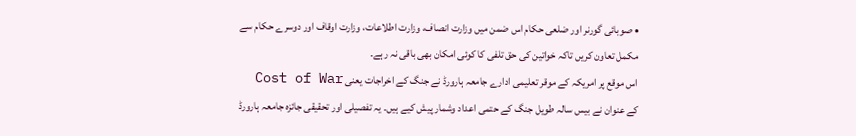• صوبائی گورنر اور ضلعی حکام اس ضمن میں وزارت انصاف، وزارت اطلاعات، وزارت اوقاف اور دوسرے حکام سے مکمل تعاون کریں تاکہ خواتین کی حق تلفی کا کوئی امکان بھی باقی نہ رہے۔
اس موقع پر امریکہ کے موقر تعلیمی ادارے جامعہ ہارورڈ نے جنگ کے اخراجات یعنی Cost of War کے عنوان نے بیس سالہ طویل جنگ کے حتمی اعداد وشمار پیش کیے ہیں۔ یہ تفصیلی اور تحقیقی جائزہ جامعہ ہارورڈ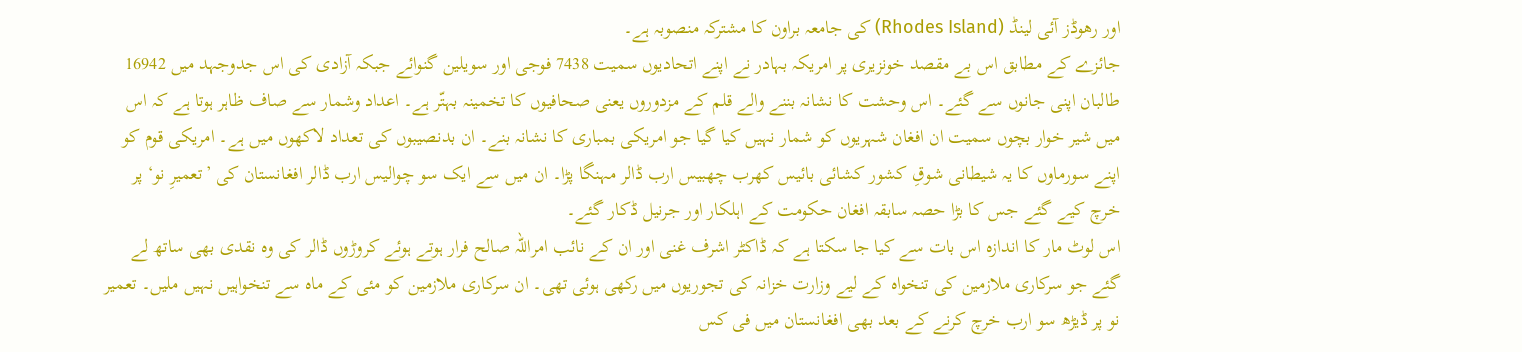اور رھوڈز آئی لینڈ (Rhodes Island) کی جامعہ براون کا مشترکہ منصوبہ ہے۔
جائزے کے مطابق اس بے مقصد خونزیری پر امریکہ بہادر نے اپنے اتحادیوں سمیت 7438 فوجی اور سویلین گنوائے جبکہ آزادی کی اس جدوجہد میں 16942 طالبان اپنی جانوں سے گئے۔ اس وحشت کا نشانہ بننے والے قلم کے مزدوروں یعنی صحافیوں کا تخمینہ بہتّر ہے۔ اعداد وشمار سے صاف ظاہر ہوتا ہے کہ اس میں شیر خوار بچوں سمیت ان افغان شہریوں کو شمار نہیں کیا گیا جو امریکی بمباری کا نشانہ بنے۔ ان بدنصیبوں کی تعداد لاکھوں میں ہے۔ امریکی قوم کو اپنے سورماوں کا یہ شیطانی شوقِ کشور کشائی بائیس کھرب چھبیس ارب ڈالر مہنگا پڑا۔ ان میں سے ایک سو چوالیس ارب ڈالر افغانستان کی ’تعمیرِ نو‘ پر خرچ کیے گئے جس کا بڑا حصہ سابقہ افغان حکومت کے اہلکار اور جرنیل ڈکار گئے۔
اس لوٹ مار کا اندازہ اس بات سے کیا جا سکتا ہے کہ ڈاکٹر اشرف غنی اور ان کے نائب امراللہ صالح فرار ہوتے ہوئے کروڑوں ڈالر کی وہ نقدی بھی ساتھ لے گئے جو سرکاری ملازمین کی تنخواہ کے لیے وزارت خزانہ کی تجوریوں میں رکھی ہوئی تھی۔ ان سرکاری ملازمین کو مئی کے ماہ سے تنخواہیں نہیں ملیں۔ تعمیر نو پر ڈیڑھ سو ارب خرچ کرنے کے بعد بھی افغانستان میں فی کس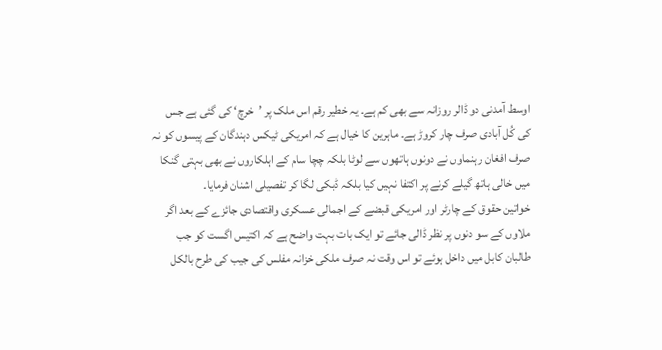اوسط آمدنی دو ڈالر روزانہ سے بھی کم ہے۔ یہ خطیر رقم اس ملک پر ’خرچ‘ کی گئی ہے جس کی کُل آبادی صرف چار کروڑ ہے۔ ماہرین کا خیال ہے کہ امریکی ٹیکس دہندگان کے پیسوں کو نہ صرف افغان رہنماوں نے دونوں ہاتھوں سے لوٹا بلکہ چچا سام کے اہلکاروں نے بھی بہتی گنکا میں خالی ہاتھ گیلے کرنے پر اکتفا نہیں کیا بلکہ ڈبکی لگا کر تفصیلی اشنان فرمایا۔
خواتین حقوق کے چارٹر اور امریکی قبضے کے اجمالی عسکری واقتصادی جائزے کے بعد اگر ملاوں کے سو دنوں پر نظر ڈالی جائے تو ایک بات بہت واضح ہے کہ اکتیس اگست کو جب طالبان کابل میں داخل ہوئے تو اس وقت نہ صرف ملکی خزانہ مفلس کی جیب کی طرح بالکل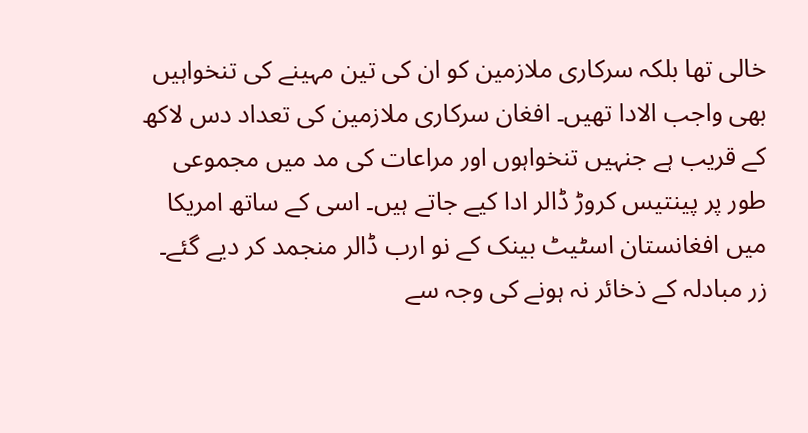خالی تھا بلکہ سرکاری ملازمین کو ان کی تین مہینے کی تنخواہیں بھی واجب الادا تھیں۔ افغان سرکاری ملازمین کی تعداد دس لاکھ کے قریب ہے جنہیں تنخواہوں اور مراعات کی مد میں مجموعی طور پر پینتیس کروڑ ڈالر ادا کیے جاتے ہیں۔ اسی کے ساتھ امریکا میں افغانستان اسٹیٹ بینک کے نو ارب ڈالر منجمد کر دیے گئے۔
زر مبادلہ کے ذخائر نہ ہونے کی وجہ سے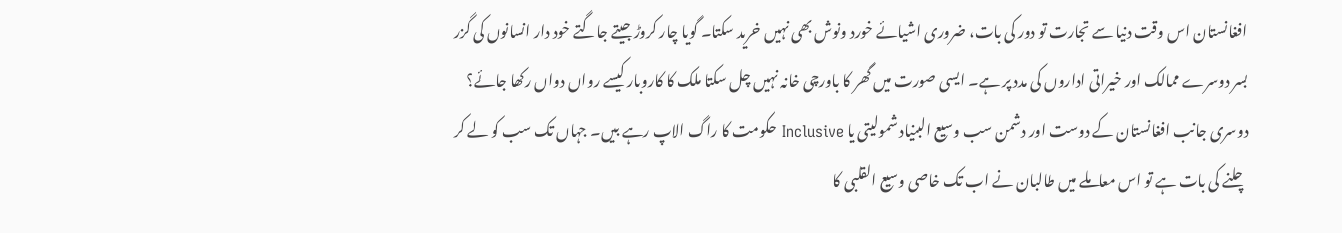افغانستان اس وقت دنیا سے تجارت تو دور کی بات، ضروری اشیائے خورد ونوش بھی نہیں خرید سکتا۔ گویا چار کروڑ جیتے جاگتے خود دار انسانوں کی گزر بسر دوسرے ممالک اور خیراتی اداروں کی مدد پر ہے۔ ایسی صورت میں گھر کا باورچی خانہ نہیں چل سکتا ملک کا کاروبار کیسے رواں دواں رکھا جائے؟
دوسری جانب افغانستان کے دوست اور دشمن سب وسیع البنیاد شمولیتی یا Inclusive حکومت کا راگ الاپ رہے بیں۔ جہاں تک سب کو لے کر چلنے کی بات ہے تو اس معاملے میں طالبان نے اب تک خاصی وسیع القلبی کا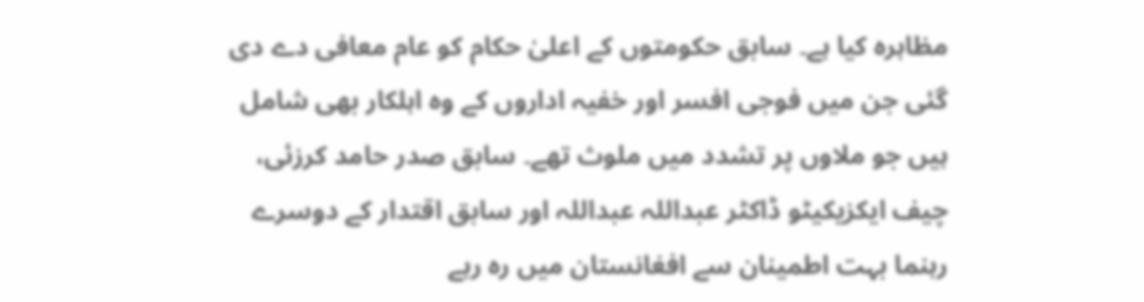مظاہرہ کیا ہے۔ سابق حکومتوں کے اعلیٰ حکام کو عام معافی دے دی گئی جن میں فوجی افسر اور خفیہ اداروں کے وہ اہلکار بھی شامل ہیں جو ملاوں پر تشدد میں ملوث تھے۔ سابق صدر حامد کرزئی، چیف ایکزیکیٹو ڈاکٹر عبداللہ عبداللہ اور سابق اقتدار کے دوسرے رہنما بہت اطمینان سے افغانستان میں رہ رہے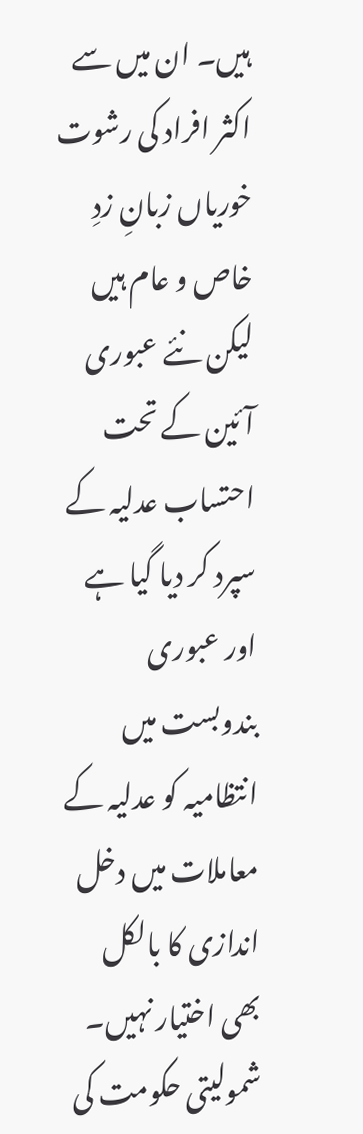ہیں۔ ان میں سے اکثر افراد کی رشوت خوریاں زبانِ زدِ خاص و عام ہیں لیکن نئے عبوری آئین کے تحت احتساب عدلیہ کے سپرد کر دیا گیا ہے اور عبوری بندوبست میں انتظامیہ کو عدلیہ کے معاملات میں دخل اندازی کا بالکل بھی اختیار نہیں۔
شمولیتی حکومت کی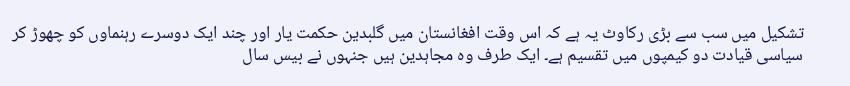تشکیل میں سب سے بڑی رکاوٹ یہ ہے کہ اس وقت افغانستان میں گلبدین حکمت یار اور چند ایک دوسرے رہنماوں کو چھوڑ کر سیاسی قیادت دو کیمپوں میں تقسیم ہے۔ ایک طرف وہ مجاہدین ہیں جنہوں نے بیس سال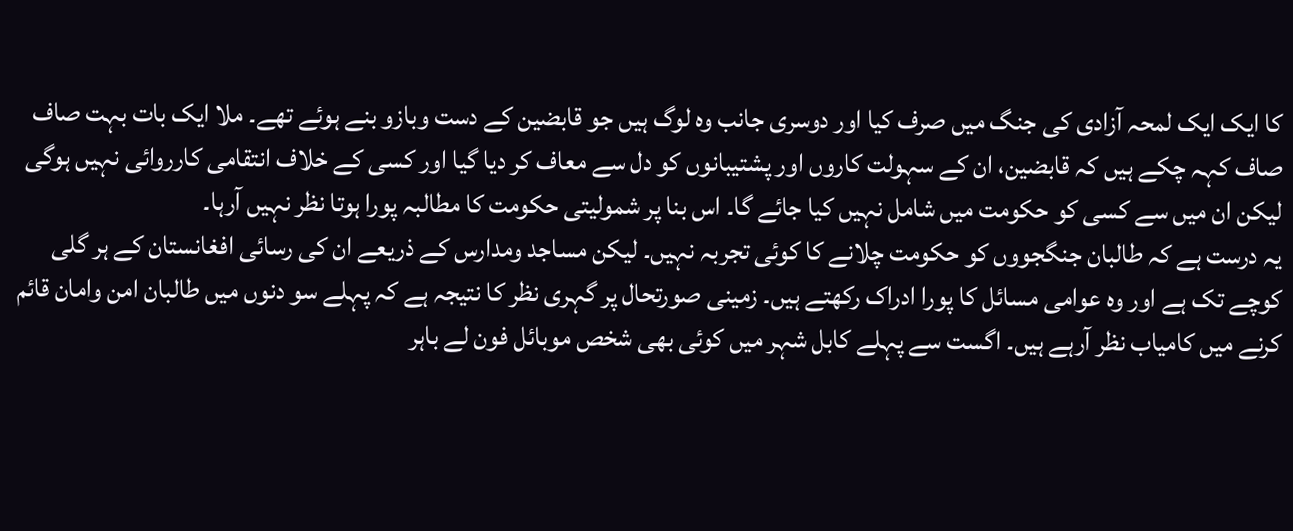کا ایک ایک لمحہ آزادی کی جنگ میں صرف کیا اور دوسری جانب وہ لوگ ہیں جو قابضین کے دست وبازو بنے ہوئے تھے۔ ملا ایک بات بہت صاف صاف کہہ چکے ہیں کہ قابضین، ان کے سہولت کاروں اور پشتیبانوں کو دل سے معاف کر دیا گیا اور کسی کے خلاف انتقامی کارروائی نہیں ہوگی لیکن ان میں سے کسی کو حکومت میں شامل نہیں کیا جائے گا۔ اس بنا پر شمولیتی حکومت کا مطالبہ پورا ہوتا نظر نہیں آرہا۔
یہ درست ہے کہ طالبان جنگجووں کو حکومت چلانے کا کوئی تجربہ نہیں۔ لیکن مساجد ومدارس کے ذریعے ان کی رسائی افغانستان کے ہر گلی کوچے تک ہے اور وہ عوامی مسائل کا پورا ادراک رکھتے ہیں۔ زمینی صورتحال پر گہری نظر کا نتیجہ ہے کہ پہلے سو دنوں میں طالبان امن وامان قائم کرنے میں کامیاب نظر آرہے ہیں۔ اگست سے پہلے کابل شہر میں کوئی بھی شخص موبائل فون لے باہر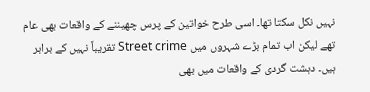نہیں نکل سکتا تھا۔ اسی طرح خواتین کے پرس چھیننے کے واقعات بھی عام تھے لیکن اب تمام بڑے شہروں میں Street crime تقریباً نہیں کے برابر ہیں۔ دہشت گردی کے واقعات میں بھی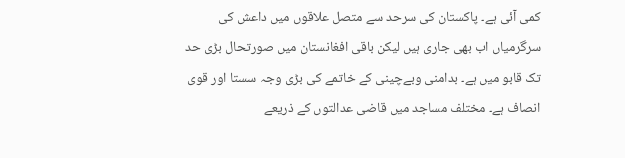کمی آئی ہے۔ پاکستان کی سرحد سے متصل علاقوں میں داعش کی سرگرمیاں اب بھی جاری ہیں لیکن باقی افغانستان میں صورتحال بڑی حد تک قابو میں ہے۔ بدامنی وبےچینی کے خاتمے کی بڑی وجہ سستا اور قوی انصاف ہے۔ مختلف مساجد میں قاضی عدالتوں کے ذریعے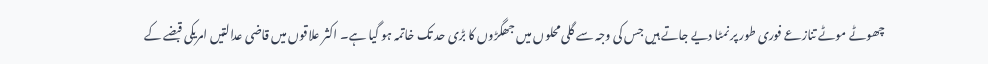چھوٹے موٹے تنازعے فوری طور پر نمٹا دیے جاتے ہیں جس کی وجہ سے گلی محلوں میں جھگڑوں کا بڑی حد تک خاتمہ ہو گیا ہے۔ اکثر علاقوں میں قاضی عدالتیں امریکی قبضے کے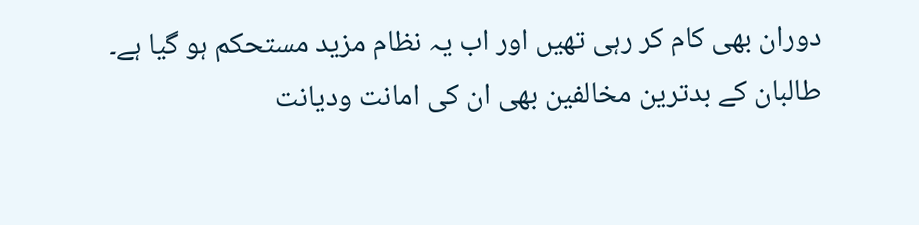دوران بھی کام کر رہی تھیں اور اب یہ نظام مزید مستحکم ہو گیا ہے۔
طالبان کے بدترین مخالفین بھی ان کی امانت ودیانت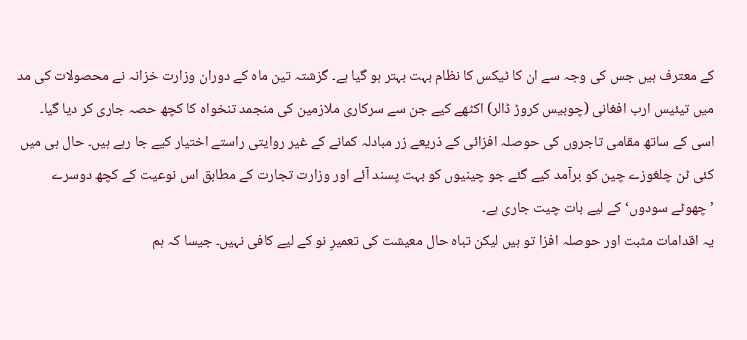کے معترف ہیں جس کی وجہ سے ان کا ٹیکس کا نظام بہت بہتر ہو گیا ہے۔ گزشتہ تین ماہ کے دوران وزارت خزانہ نے محصولات کی مد میں تیئیس ارب افغانی (چوبیس کروڑ ڈالر) اکٹھے کیے جن سے سرکاری ملازمین کی منجمد تنخواہ کا کچھ حصہ جاری کر دیا گیا۔ اسی کے ساتھ مقامی تاجروں کی حوصلہ افزائی کے ذریعے زر مبادلہ کمانے کے غیر روایتی راستے اختیار کیے جا رہے ہیں۔ حال ہی میں کئی ٹن چلغوزے چین کو برآمد کیے گئے جو چینیوں کو بہت پسند آئے اور وزارت تجارت کے مطابق اس نوعیت کے کچھ دوسرے ’چھوٹے سودوں‘ کے لیے بات چیت جاری ہے۔
یہ اقدامات مثبت اور حوصلہ افزا تو ہیں لیکن تباہ حال معیشت کی تعمیرِ نو کے لیے کافی نہیں۔ جیسا کہ ہم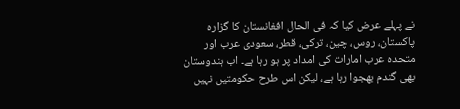نے پہلے عرض کیا کہ فی الحال افغانستان کا گزارہ پاکستان، روس، چین، ترکی، قطر، سعودی عرب اور متحدہ عرب امارات کی امداد پر ہو رہا ہے۔ اب ہندوستان بھی گندم بھجوا رہا ہے، لیکن اس طرح حکومتیں نہیں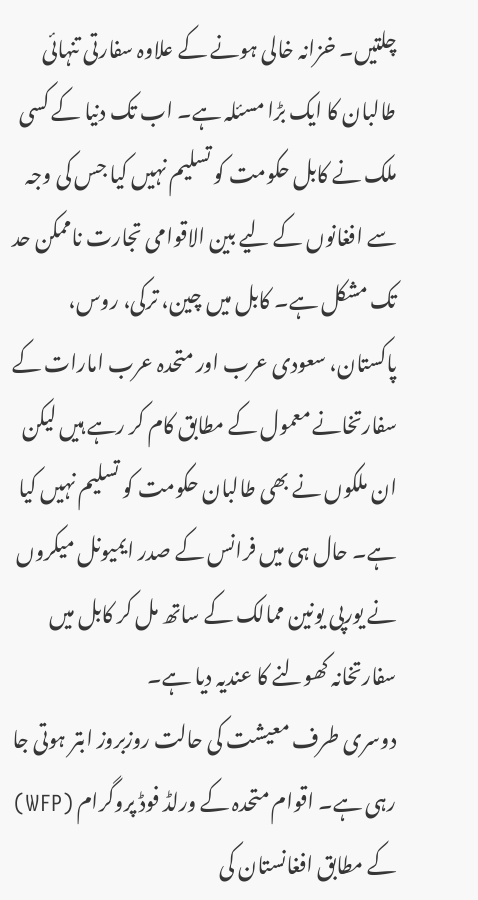چلتیں۔ خزانہ خالی ہونے کے علاوہ سفارتی تنہائی طالبان کا ایک بڑا مسئلہ ہے۔ اب تک دنیا کے کسی ملک نے کابل حکومت کو تسلیم نہیں کیا جس کی وجہ سے افغانوں کے لیے بین الاقوامی تجارت ناممکن حد تک مشکل ہے۔ کابل میں چین، ترکی، روس، پاکستان، سعودی عرب اور متحدہ عرب امارات کے سفارتخانے معمول کے مطابق کام کر رہے ہیں لیکن ان ملکوں نے بھی طالبان حکومت کو تسلیم نہیں کیا ہے۔ حال ہی میں فرانس کے صدر ایمیونل میکروں نے یورپی یونین ممالک کے ساتھ مل کر کابل میں سفارتخانہ کھولنے کا عندیہ دیا ہے۔
دوسری طرف معیشت کی حالت روزبروز ابتر ہوتی جا رہی ہے۔ اقوام متحدہ کے ورلڈ فوڈ پروگرام (WFP) کے مطابق افغانستان کی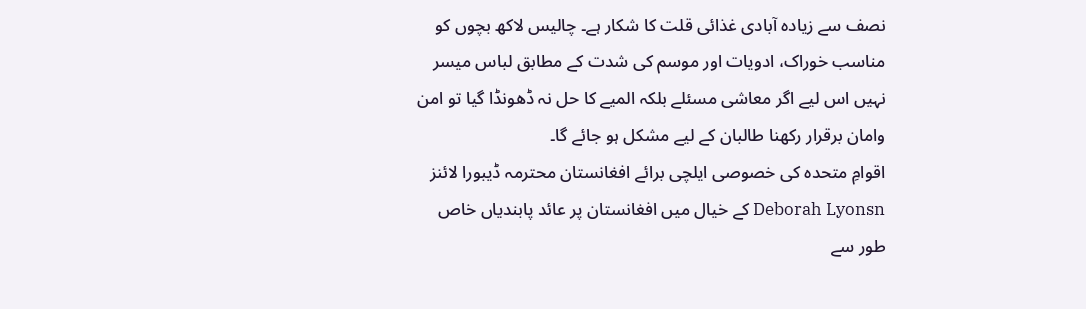نصف سے زیادہ آبادی غذائی قلت کا شکار ہے۔ چالیس لاکھ بچوں کو مناسب خوراک، ادویات اور موسم کی شدت کے مطابق لباس میسر نہیں اس لیے اگر معاشی مسئلے بلکہ المیے کا حل نہ ڈھونڈا گیا تو امن وامان برقرار رکھنا طالبان کے لیے مشکل ہو جائے گا۔
اقوامِ متحدہ کی خصوصی ایلچی برائے افغانستان محترمہ ڈیبورا لائنز Deborah Lyonsn کے خیال میں افغانستان پر عائد پابندیاں خاص طور سے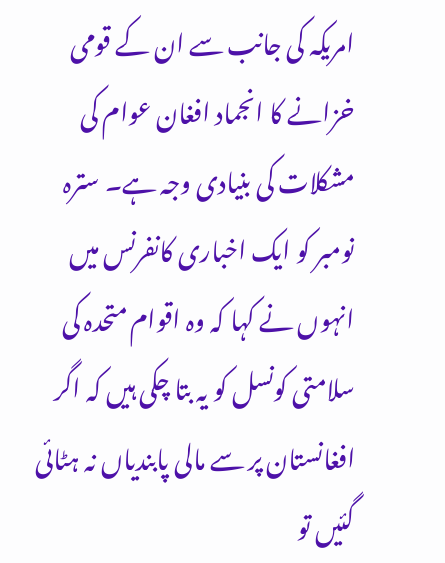امریکہ کی جانب سے ان کے قومی خزانے کا انجماد افغان عوام کی مشکلات کی بنیادی وجہ ہے۔ سترہ نومبر کو ایک اخباری کانفرنس میں انہوں نے کہا کہ وہ اقوام متحدہ کی سلامتی کونسل کو یہ بتا چکی ہیں کہ اگر افغانستان پر سے مالی پابندیاں نہ ہٹائی گئیں تو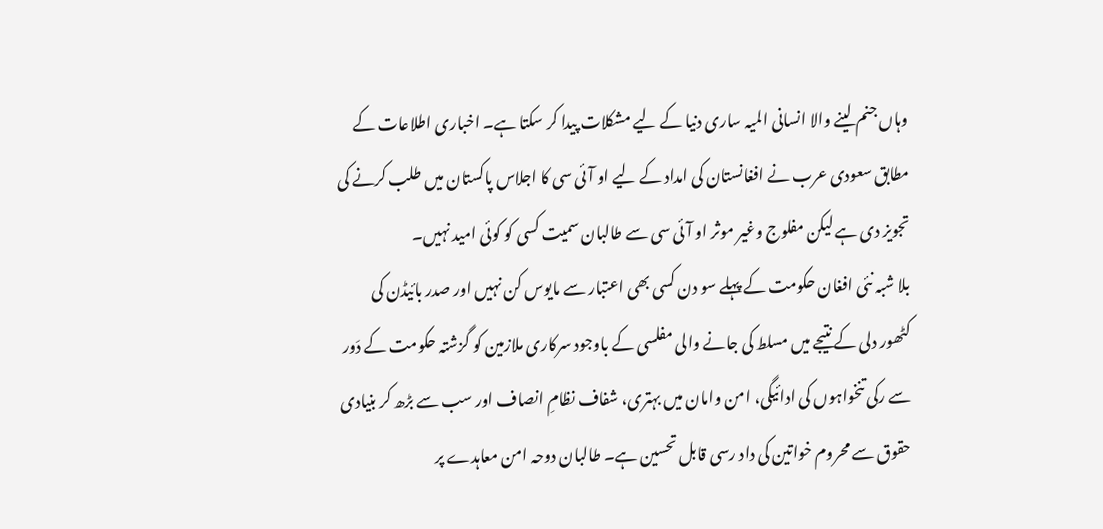وہاں جنم لینے والا انسانی المیہ ساری دنیا کے لیے مشکلات پیدا کر سکتا ہے۔ اخباری اطلاعات کے مطابق سعودی عرب نے افغانستان کی امداد کے لیے او آئی سی کا اجلاس پاکستان میں طلب کرنے کی تجویز دی ہے لیکن مفلوج وغیر موثر او آئی سی سے طالبان سمیت کسی کو کوئی امید نہیں۔
بلا شبہ نئی افغان حکومت کے پہلے سو دن کسی بھی اعتبار سے مایوس کن نہیں اور صدر بائیڈن کی کٹھور دلی کے نتیجے میں مسلط کی جانے والی مفلسی کے باوجود سرکاری ملازمین کو گزشتہ حکومت کے دَور سے رکی تنخواہوں کی ادائیگی، امن وامان میں بہتری، شفاف نظامِ انصاف اور سب سے بڑھ کر بنیادی حقوق سے محروم خواتین کی داد رسی قابل تحسین ہے۔ طالبان دوحہ امن معاہدے پر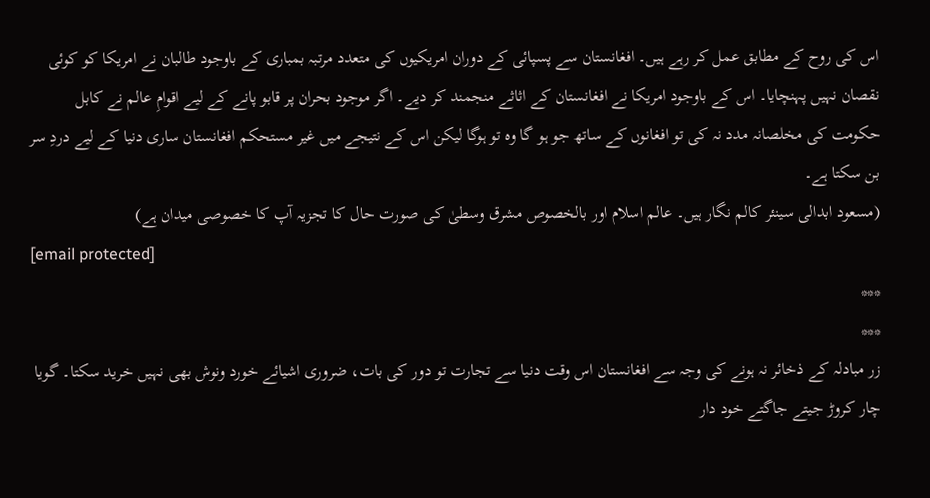اس کی روح کے مطابق عمل کر رہے ہیں۔ افغانستان سے پسپائی کے دوران امریکیوں کی متعدد مرتبہ بمباری کے باوجود طالبان نے امریکا کو کوئی نقصان نہیں پہنچایا۔ اس کے باوجود امریکا نے افغانستان کے اثاثے منجمند کر دیے۔ اگر موجود بحران پر قابو پانے کے لیے اقوامِ عالم نے کابل حکومت کی مخلصانہ مدد نہ کی تو افغانوں کے ساتھ جو ہو گا وہ تو ہوگا لیکن اس کے نتیجے میں غیر مستحکم افغانستان ساری دنیا کے لیے دردِ سر بن سکتا ہے۔
(مسعود ابدالی سینئر کالم نگار ہیں۔ عالم اسلام اور بالخصوص مشرق وسطیٰ کی صورت حال کا تجزیہ آپ کا خصوصی میدان ہے)
[email protected]
***
***
زر مبادلہ کے ذخائر نہ ہونے کی وجہ سے افغانستان اس وقت دنیا سے تجارت تو دور کی بات، ضروری اشیائے خورد ونوش بھی نہیں خرید سکتا۔ گویا چار کروڑ جیتے جاگتے خود دار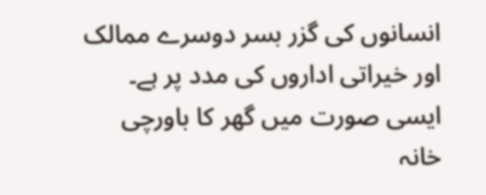انسانوں کی گزر بسر دوسرے ممالک اور خیراتی اداروں کی مدد پر ہے۔ ایسی صورت میں گھر کا باورچی خانہ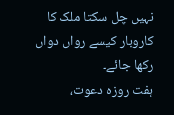نہیں چل سکتا ملک کا کاروبار کیسے رواں دواں رکھا جائے۔
ہفت روزہ دعوت،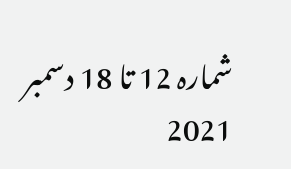شمارہ 12 تا 18 دسمبر 2021